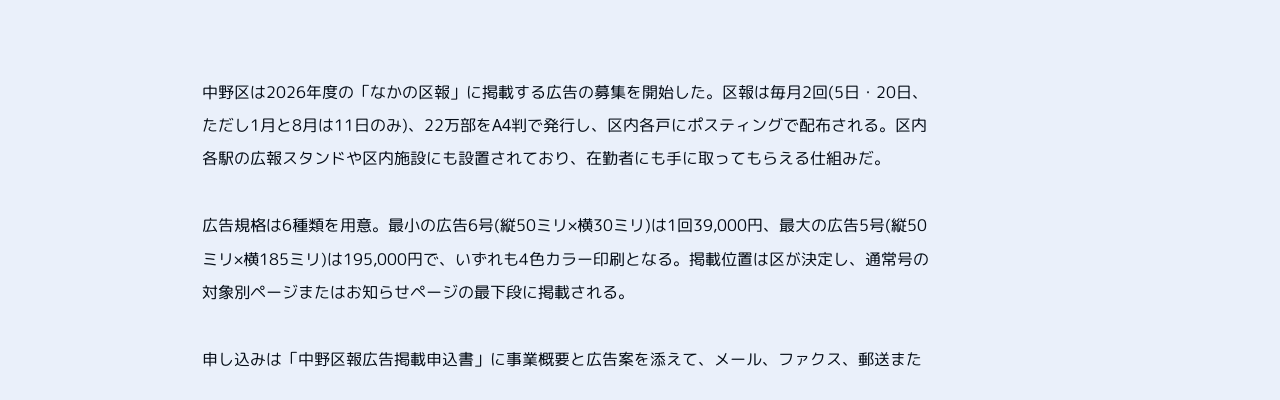中野区は2026年度の「なかの区報」に掲載する広告の募集を開始した。区報は毎月2回(5日・20日、ただし1月と8月は11日のみ)、22万部をA4判で発行し、区内各戸にポスティングで配布される。区内各駅の広報スタンドや区内施設にも設置されており、在勤者にも手に取ってもらえる仕組みだ。

広告規格は6種類を用意。最小の広告6号(縦50ミリ×横30ミリ)は1回39,000円、最大の広告5号(縦50ミリ×横185ミリ)は195,000円で、いずれも4色カラー印刷となる。掲載位置は区が決定し、通常号の対象別ページまたはお知らせページの最下段に掲載される。

申し込みは「中野区報広告掲載申込書」に事業概要と広告案を添えて、メール、ファクス、郵送また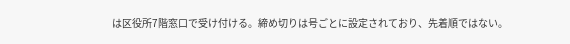は区役所7階窓口で受け付ける。締め切りは号ごとに設定されており、先着順ではない。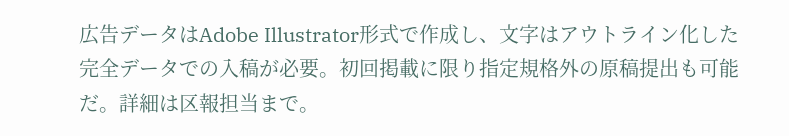広告データはAdobe Illustrator形式で作成し、文字はアウトライン化した完全データでの入稿が必要。初回掲載に限り指定規格外の原稿提出も可能だ。詳細は区報担当まで。